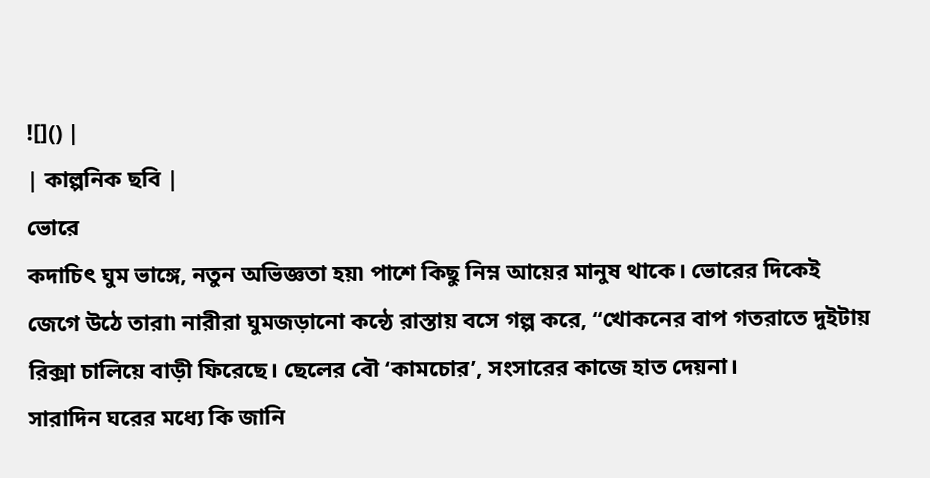![]() |
| কাল্পনিক ছবি |
ভোরে
কদাচিৎ ঘুম ভাঙ্গে, নতুন অভিজ্ঞতা হয়৷ পাশে কিছু নিম্ন আয়ের মানুষ থাকে। ভোরের দিকেই
জেগে উঠে তারা৷ নারীরা ঘুমজড়ানো কন্ঠে রাস্তায় বসে গল্প করে, “খোকনের বাপ গতরাতে দুইটায় রিক্সা চালিয়ে বাড়ী ফিরেছে। ছেলের বৌ ‘কামচোর’, সংসারের কাজে হাত দেয়না।
সারাদিন ঘরের মধ্যে কি জানি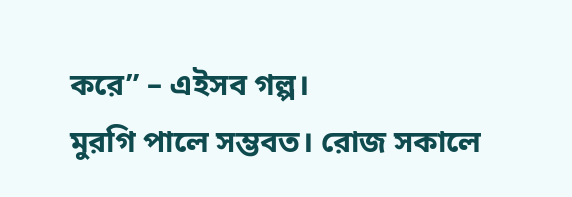করে” – এইসব গল্প।
মুরগি পালে সম্ভবত। রোজ সকালে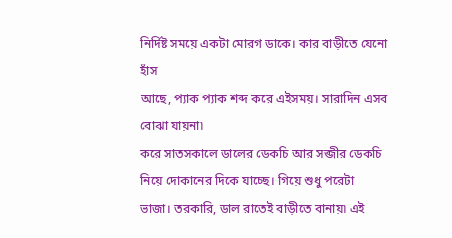নির্দিষ্ট সময়ে একটা মোরগ ডাকে। কার বাড়ীতে যেনো হাঁস
আছে, প্যাক প্যাক শব্দ করে এইসময়। সারাদিন এসব বোঝা যায়না৷
করে সাতসকালে ডালের ডেকচি আর সব্জীর ডেকচি নিয়ে দোকানের দিকে যাচ্ছে। গিয়ে শুধু পরেটা
ভাজা। তরকারি, ডাল রাতেই বাড়ীতে বানায়৷ এই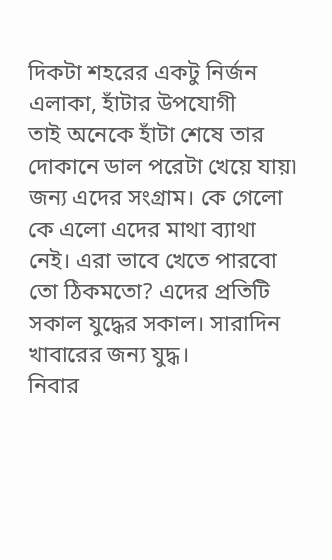দিকটা শহরের একটু নির্জন এলাকা, হাঁটার উপযোগী
তাই অনেকে হাঁটা শেষে তার দোকানে ডাল পরেটা খেয়ে যায়৷
জন্য এদের সংগ্রাম। কে গেলো কে এলো এদের মাথা ব্যাথা নেই। এরা ভাবে খেতে পারবো তো ঠিকমতো? এদের প্রতিটি সকাল যুদ্ধের সকাল। সারাদিন খাবারের জন্য যুদ্ধ।
নিবার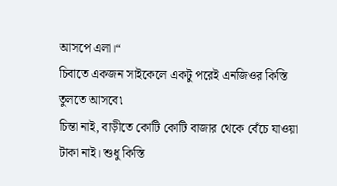আসপে এলা।“
চিবাতে একজন সাইকেলে একটু পরেই এনজিওর কিস্তি তুলতে আসবে৷
চিন্তা নাই, বাড়ীতে কোটি কোটি বাজার থেকে বেঁচে যাওয়া টাকা নাই। শুধু কিস্তি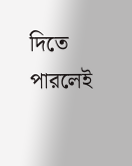দিতে পারলেই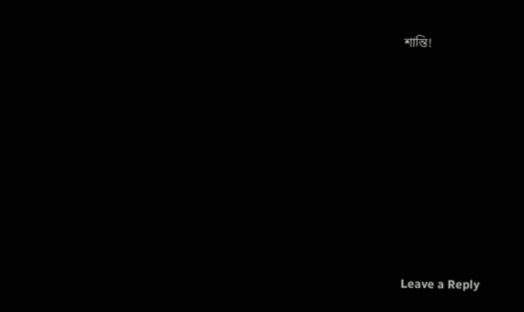শান্তি!









Leave a Reply